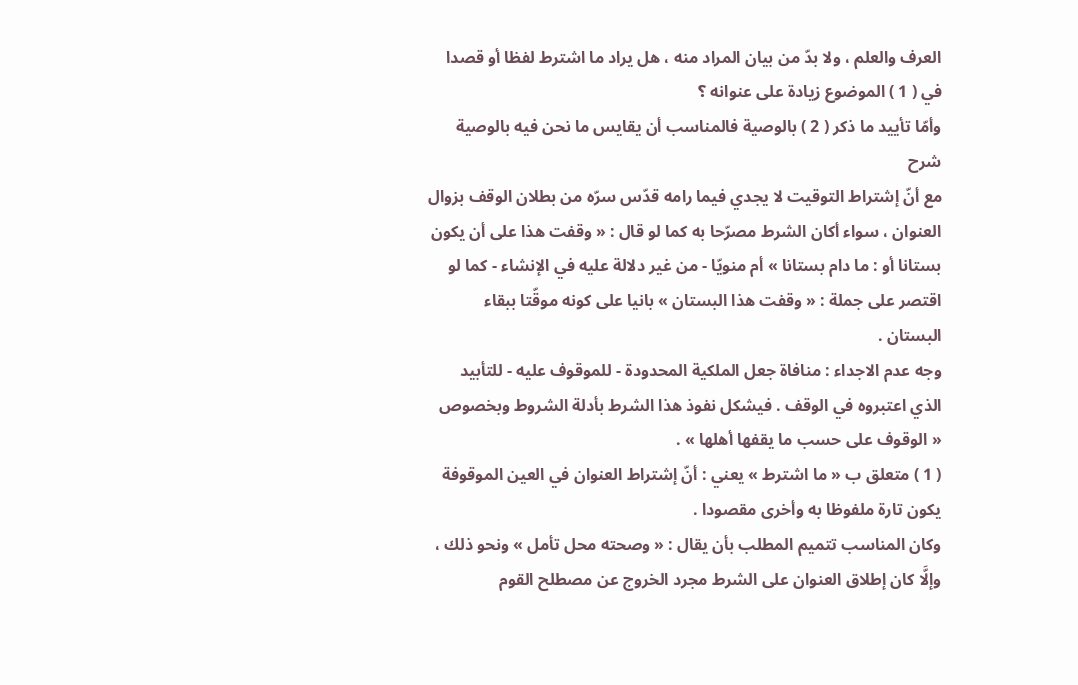العرف والعلم ، ولا بدّ من بيان المراد منه ، هل يراد ما اشترط لفظا أو قصدا في ( 1 ) الموضوع زيادة على عنوانه ؟
وأمّا تأييد ما ذكر ( 2 ) بالوصية فالمناسب أن يقايس ما نحن فيه بالوصية
شرح
مع أنّ إشتراط التوقيت لا يجدي فيما رامه قدّس سرّه من بطلان الوقف بزوال العنوان ، سواء أكان الشرط مصرّحا به كما لو قال : « وقفت هذا على أن يكون بستانا أو : ما دام بستانا » أم منويّا - من غير دلالة عليه في الإنشاء - كما لو اقتصر على جملة : « وقفت هذا البستان » بانيا على كونه موقّتا ببقاء البستان .
وجه عدم الاجداء : منافاة جعل الملكية المحدودة - للموقوف عليه - للتأبيد الذي اعتبروه في الوقف . فيشكل نفوذ هذا الشرط بأدلة الشروط وبخصوص « الوقوف على حسب ما يقفها أهلها » .
( 1 ) متعلق ب « ما اشترط » يعني : أنّ إشتراط العنوان في العين الموقوفة يكون تارة ملفوظا به وأخرى مقصودا .
وكان المناسب تتميم المطلب بأن يقال : « وصحته محل تأمل » ونحو ذلك ، وإلَّا كان إطلاق العنوان على الشرط مجرد الخروج عن مصطلح القوم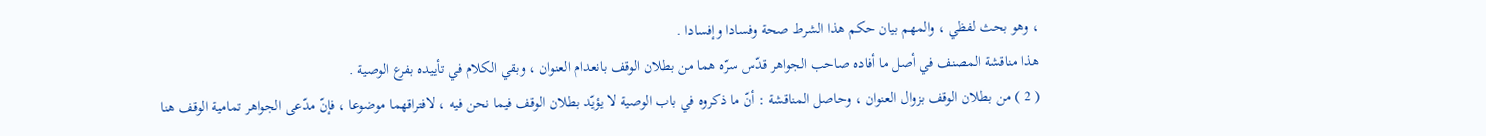، وهو بحث لفظي ، والمهم بيان حكم هذا الشرط صحة وفسادا وإفسادا .
هذا مناقشة المصنف في أصل ما أفاده صاحب الجواهر قدّس سرّه هما من بطلان الوقف بانعدام العنوان ، وبقي الكلام في تأييده بفرع الوصية .
( 2 ) من بطلان الوقف بزوال العنوان ، وحاصل المناقشة : أنّ ما ذكروه في باب الوصية لا يؤيّد بطلان الوقف فيما نحن فيه ، لافتراقهما موضوعا ، فإنّ مدّعى الجواهر تمامية الوقف هنا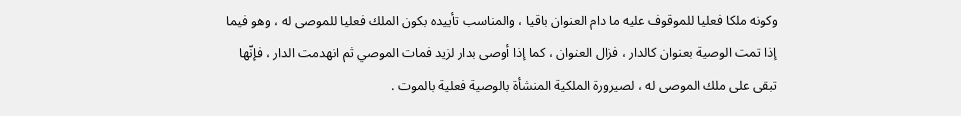وكونه ملكا فعليا للموقوف عليه ما دام العنوان باقيا ، والمناسب تأييده بكون الملك فعليا للموصى له ، وهو فيما إذا تمت الوصية بعنوان كالدار ، فزال العنوان ، كما إذا أوصى بدار لزيد فمات الموصي ثم انهدمت الدار ، فإنّها تبقى على ملك الموصى له ، لصيرورة الملكية المنشأة بالوصية فعلية بالموت .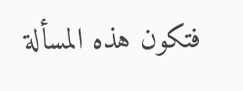فتكون هذه المسألة